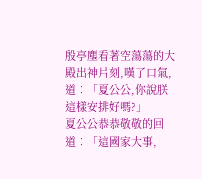殷亭塵看著空蕩蕩的大殿出神片刻,嘆了口氣,道︰「夏公公,你說朕這樣安排好嗎?」
夏公公恭恭敬敬的回道︰「這國家大事,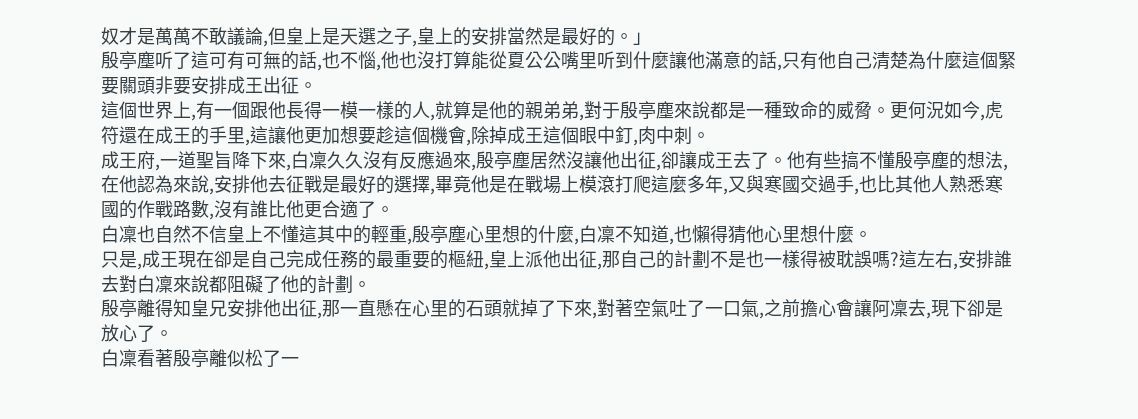奴才是萬萬不敢議論,但皇上是天選之子,皇上的安排當然是最好的。」
殷亭塵听了這可有可無的話,也不惱,他也沒打算能從夏公公嘴里听到什麼讓他滿意的話,只有他自己清楚為什麼這個緊要關頭非要安排成王出征。
這個世界上,有一個跟他長得一模一樣的人,就算是他的親弟弟,對于殷亭塵來說都是一種致命的威脅。更何況如今,虎符還在成王的手里,這讓他更加想要趁這個機會,除掉成王這個眼中釘,肉中刺。
成王府,一道聖旨降下來,白凜久久沒有反應過來,殷亭塵居然沒讓他出征,卻讓成王去了。他有些搞不懂殷亭塵的想法,在他認為來說,安排他去征戰是最好的選擇,畢竟他是在戰場上模滾打爬這麼多年,又與寒國交過手,也比其他人熟悉寒國的作戰路數,沒有誰比他更合適了。
白凜也自然不信皇上不懂這其中的輕重,殷亭塵心里想的什麼,白凜不知道,也懶得猜他心里想什麼。
只是,成王現在卻是自己完成任務的最重要的樞紐,皇上派他出征,那自己的計劃不是也一樣得被耽誤嗎?這左右,安排誰去對白凜來說都阻礙了他的計劃。
殷亭離得知皇兄安排他出征,那一直懸在心里的石頭就掉了下來,對著空氣吐了一口氣,之前擔心會讓阿凜去,現下卻是放心了。
白凜看著殷亭離似松了一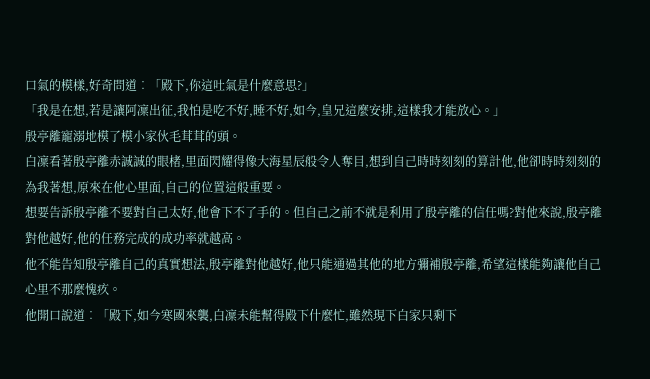口氣的模樣,好奇問道︰「殿下,你這吐氣是什麼意思?」
「我是在想,若是讓阿凜出征,我怕是吃不好,睡不好,如今,皇兄這麼安排,這樣我才能放心。」
殷亭離寵溺地模了模小家伙毛茸茸的頭。
白凜看著殷亭離赤誠誠的眼楮,里面閃耀得像大海星辰般令人奪目,想到自己時時刻刻的算計他,他卻時時刻刻的為我著想,原來在他心里面,自己的位置這般重要。
想要告訴殷亭離不要對自己太好,他會下不了手的。但自己之前不就是利用了殷亭離的信任嗎?對他來說,殷亭離對他越好,他的任務完成的成功率就越高。
他不能告知殷亭離自己的真實想法,殷亭離對他越好,他只能通過其他的地方彌補殷亭離,希望這樣能夠讓他自己心里不那麼愧疚。
他開口說道︰「殿下,如今寒國來襲,白凜未能幫得殿下什麼忙,雖然現下白家只剩下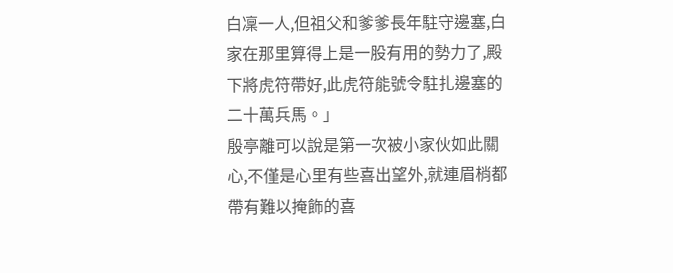白凜一人,但祖父和爹爹長年駐守邊塞,白家在那里算得上是一股有用的勢力了,殿下將虎符帶好,此虎符能號令駐扎邊塞的二十萬兵馬。」
殷亭離可以說是第一次被小家伙如此關心,不僅是心里有些喜出望外,就連眉梢都帶有難以掩飾的喜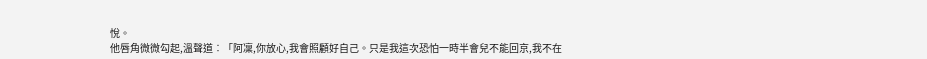悅。
他唇角微微勾起,溫聲道︰「阿凜,你放心,我會照顧好自己。只是我這次恐怕一時半會兒不能回京,我不在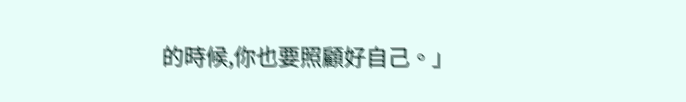的時候,你也要照顧好自己。」